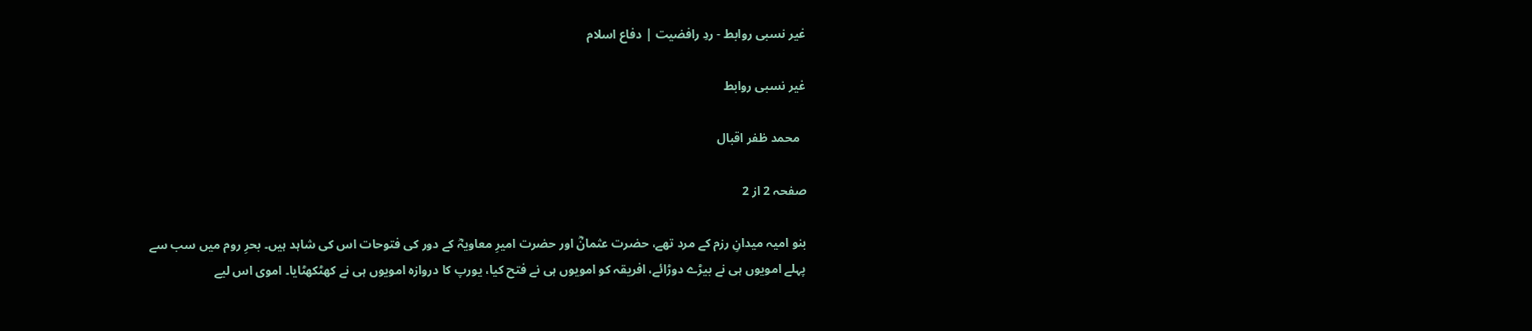غیر نسبی روابط - ردِ رافضیت | دفاع اسلام

غیر نسبی روابط

  محمد ظفر اقبال

صفحہ 2 از 2

بنو امیہ میدانِ رزم کے مرد تھے، حضرت عثمانؓ اور حضرت امیرِ معاویہؓ کے دور کی فتوحات اس کی شاہد ہیں۔ بحرِ روم میں سب سے پہلے امویوں ہی نے بیڑے دوڑائے، افریقہ کو امویوں ہی نے فتح کیا، یورپ کا دروازہ امویوں ہی نے کھٹکھٹایا۔ اموی اس لیے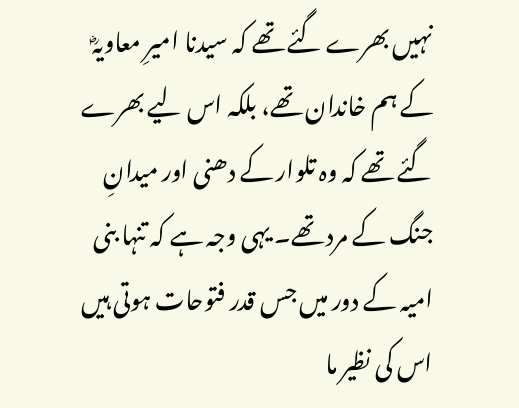نہیں بھرے گئے تھے کہ سیدنا امیرِ معاویہؓ کے ہم خاندان تھے، بلکہ اس لیے بھرے گئے تھے کہ وہ تلوار کے دھنی اور میدانِ جنگ کے مرد تھے۔ یہی وجہ ہے کہ تنہا بنی امیہ کے دور میں جس قدر فتوحات ہوتی ہیں اس کی نظیر ما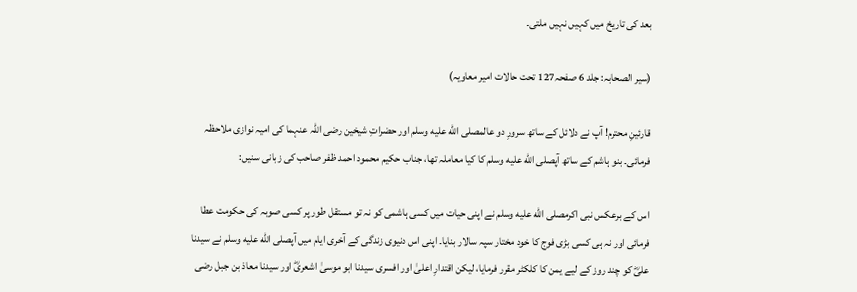بعد کی تاریخ میں کہیں نہیں ملتی۔

(سیر الصحابہ: جلد 6 صفحہ127 تحت حالات امیر معاویہ)

قارئینِ محترم! آپ نے دلائل کے ساتھ سرورِ دو عالمصلى الله عليه وسلم اور حضراتِ شیخین رضی اللہ عنہما کی امیہ نوازی ملاحظہ فرمائی۔ بنو ہاشم کے ساتھ آپصلى الله عليه وسلم کا کیا معاملہ تھا، جناب حکیم محمود احمد ظفر صاحب کی زبانی سنیں:

اس کے برعکس نبی اکرمصلى الله عليه وسلم نے اپنی حیات میں کسی ہاشمی کو نہ تو مستقل طور پر کسی صوبہ کی حکومت عطا فرمائی اور نہ ہی کسی بڑی فوج کا خود مختار سپہ سالار بنایا۔ اپنی اس دنیوی زندگی کے آخری ایام میں آپصلى الله عليه وسلم نے سیدنا علیؓ کو چند روز کے لیے یمن کا کلکٹر مقرر فرمایا، لیکن اقتدارِ اعلیٰ اور افسری سیدنا ابو موسیٰ اشعریؓ اور سیدنا معاذ بن جبل رضی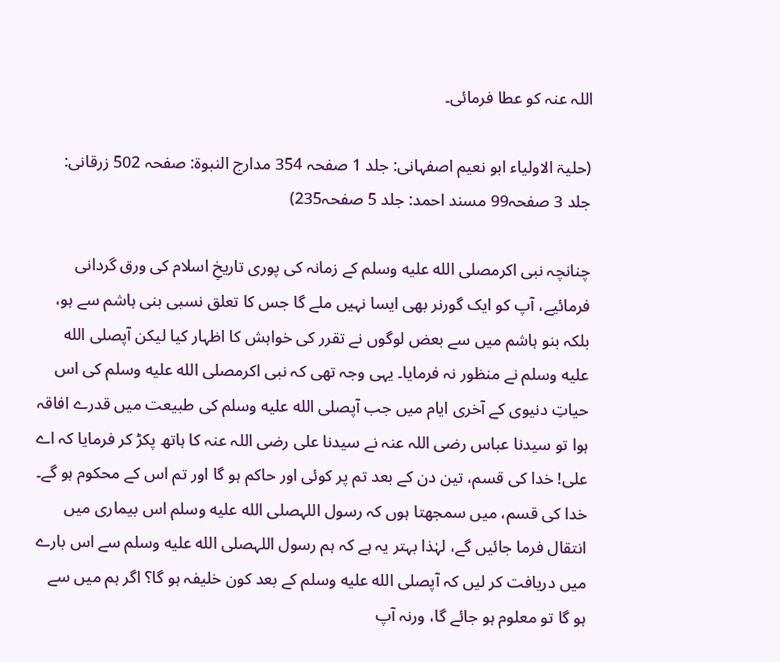اللہ عنہ کو عطا فرمائی۔

(حلیۃ الاولیاء ابو نعیم اصفہانی: جلد 1 صفحہ 354 مدارج النبوۃ: صفحہ 502 زرقانی: جلد 3 صفحہ99 مسند احمد: جلد 5 صفحہ235)

چنانچہ نبی اکرمصلى الله عليه وسلم کے زمانہ کی پوری تاریخِ اسلام کی ورق گردانی فرمائیے، آپ کو ایک گورنر بھی ایسا نہیں ملے گا جس کا تعلق نسبی بنی ہاشم سے ہو، بلکہ بنو ہاشم میں سے بعض لوگوں نے تقرر کی خواہش کا اظہار کیا لیکن آپصلى الله عليه وسلم نے منظور نہ فرمایا۔ یہی وجہ تھی کہ نبی اکرمصلى الله عليه وسلم کی اس حیاتِ دنیوی کے آخری ایام میں جب آپصلى الله عليه وسلم کی طبیعت میں قدرے افاقہ ہوا تو سیدنا عباس رضی اللہ عنہ نے سیدنا علی رضی اللہ عنہ کا ہاتھ پکڑ کر فرمایا کہ اے علی! خدا کی قسم، تین دن کے بعد تم پر کوئی اور حاکم ہو گا اور تم اس کے محکوم ہو گے۔ خدا کی قسم، میں سمجھتا ہوں کہ رسول اللہصلى الله عليه وسلم اس بیماری میں انتقال فرما جائیں گے، لہٰذا بہتر یہ ہے کہ ہم رسول اللہصلى الله عليه وسلم سے اس بارے میں دریافت کر لیں کہ آپصلى الله عليه وسلم کے بعد کون خلیفہ ہو گا؟ اگر ہم میں سے ہو گا تو معلوم ہو جائے گا، ورنہ آپ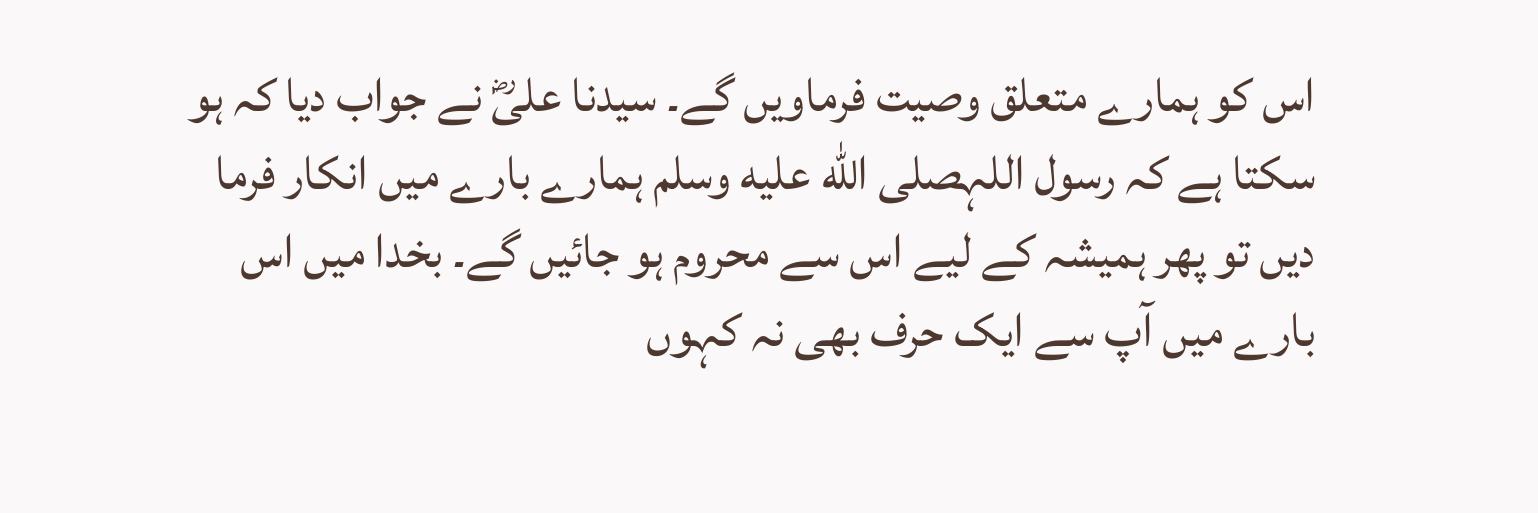اس کو ہمارے متعلق وصیت فرماویں گے۔ سیدنا علیؓ نے جواب دیا کہ ہو سکتا ہے کہ رسول اللہصلى الله عليه وسلم ہمارے بارے میں انکار فرما دیں تو پھر ہمیشہ کے لیے اس سے محروم ہو جائیں گے۔ بخدا میں اس بارے میں آپ سے ایک حرف بھی نہ کہوں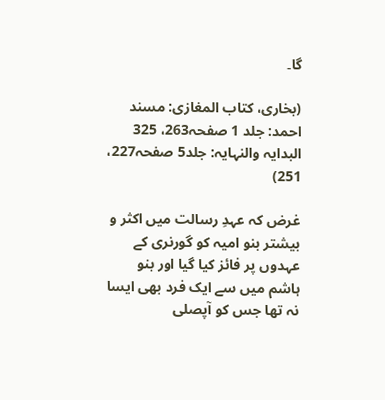گا۔

(بخاری، کتاب المغازی: مسند احمد: جلد 1 صفحہ263، 325 البدایہ والنہایہ: جلد5 صفحہ227، 251)

غرض کہ عہدِ رسالت میں اکثر و بیشتر بنو امیہ کو گورنری کے عہدوں پر فائز کیا گیا اور بنو ہاشم میں سے ایک فرد بھی ایسا نہ تھا جس کو آپصلى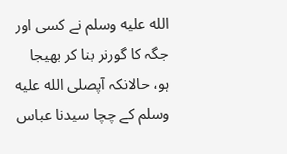الله عليه وسلم نے کسی اور جگہ کا گورنر بنا کر بھیجا ہو، حالانکہ آپصلى الله عليه وسلم کے چچا سیدنا عباس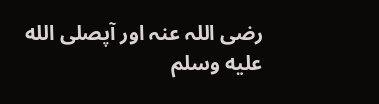رضی اللہ عنہ اور آپصلى الله عليه وسلم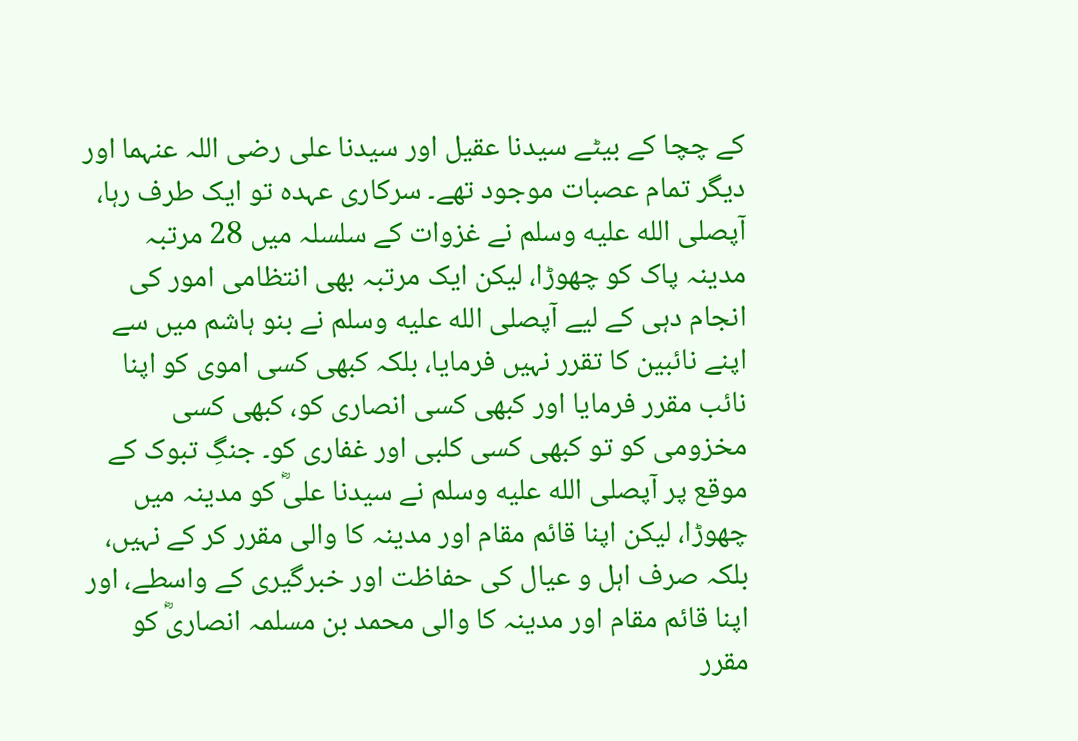کے چچا کے بیٹے سیدنا عقیل اور سیدنا علی رضی اللہ عنہما اور دیگر تمام عصبات موجود تھے۔ سرکاری عہدہ تو ایک طرف رہا، آپصلى الله عليه وسلم نے غزوات کے سلسلہ میں 28 مرتبہ مدینہ پاک کو چھوڑا، لیکن ایک مرتبہ بھی انتظامی امور کی انجام دہی کے لیے آپصلى الله عليه وسلم نے بنو ہاشم میں سے اپنے نائبین کا تقرر نہیں فرمایا، بلکہ کبھی کسی اموی کو اپنا نائب مقرر فرمایا اور کبھی کسی انصاری کو، کبھی کسی مخزومی کو تو کبھی کسی کلبی اور غفاری کو۔ جنگِ تبوک کے موقع پر آپصلى الله عليه وسلم نے سیدنا علیؓ کو مدینہ میں چھوڑا، لیکن اپنا قائم مقام اور مدینہ کا والی مقرر کر کے نہیں، بلکہ صرف اہل و عیال کی حفاظت اور خبرگیری کے واسطے، اور اپنا قائم مقام اور مدینہ کا والی محمد بن مسلمہ انصاریؓ کو مقرر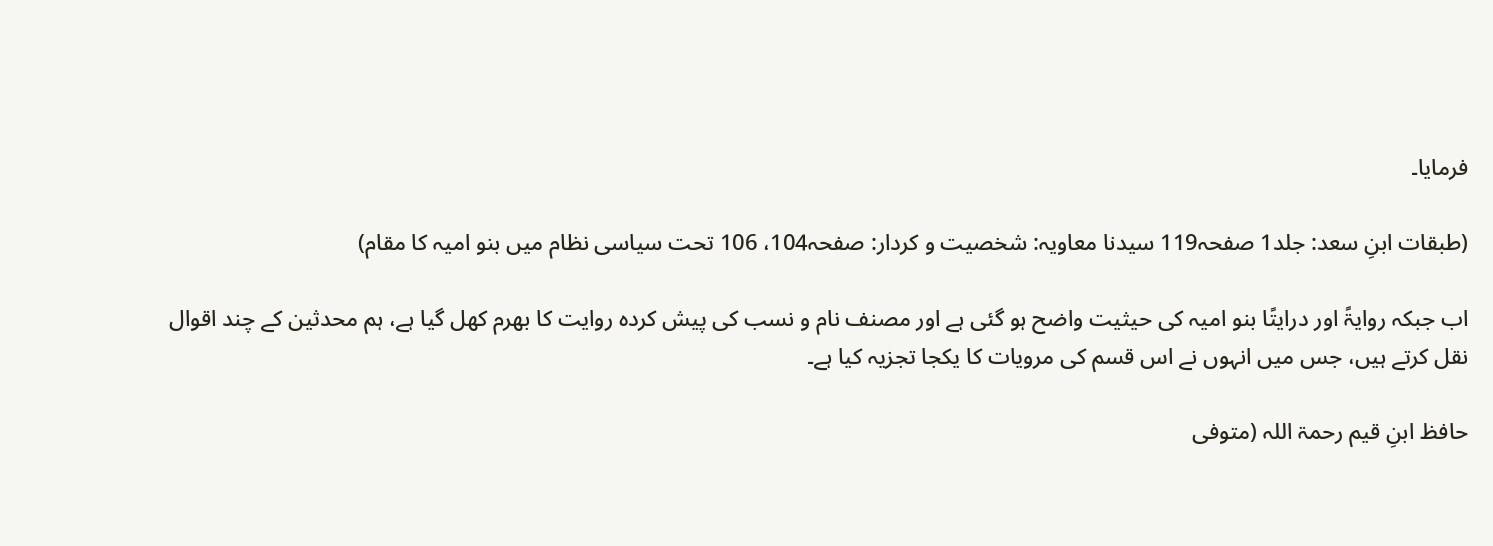فرمایا۔

(طبقات ابنِ سعد: جلد1 صفحہ119 سیدنا معاویہ: شخصیت و کردار: صفحہ104، 106 تحت سیاسی نظام میں بنو امیہ کا مقام)

اب جبکہ روایۃً اور درایتًا بنو امیہ کی حیثیت واضح ہو گئی ہے اور مصنف نام و نسب کی پیش کردہ روایت کا بھرم کھل گیا ہے، ہم محدثین کے چند اقوال نقل کرتے ہیں، جس میں انہوں نے اس قسم کی مرویات کا یکجا تجزیہ کیا ہے۔

حافظ ابنِ قیم رحمۃ اللہ (متوفی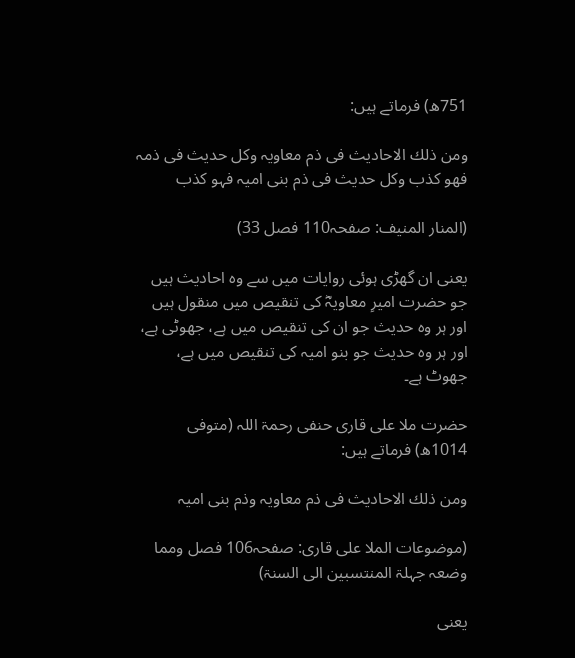751ھ) فرماتے ہیں:

ومن ذلك الاحادیث فی ذم معاویہ وکل حدیث فی ذمہ فھو کذب وکل حدیث فی ذم بنی امیہ فہو کذب

(المنار المنیف: صفحہ110 فصل 33)

یعنی ان گھڑی ہوئی روایات میں سے وہ احادیث ہیں جو حضرت امیرِ معاویہؓ کی تنقیص میں منقول ہیں اور ہر وہ حدیث جو ان کی تنقیص میں ہے، جھوٹی ہے، اور ہر وہ حدیث جو بنو امیہ کی تنقیص میں ہے، جھوٹ ہے۔

حضرت ملا علی قاری حنفی رحمۃ اللہ (متوفی 1014ھ) فرماتے ہیں:

ومن ذلك الاحادیث فی ذم معاویہ وذم بنی امیہ

(موضوعات الملا علی قاری: صفحہ106 فصل ومما وضعہ جہلۃ المنتسبین الی السنۃ)

یعنی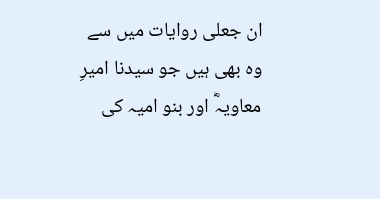ان جعلی روایات میں سے وہ بھی ہیں جو سیدنا امیرِ معاویہؓ اور بنو امیہ کی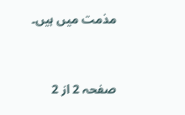مذمت میں ہیں۔


صفحہ 2 از 2